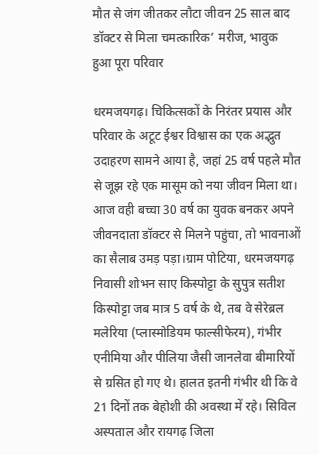मौत से जंग जीतकर लौटा जीवन 25 साल बाद डॉक्टर से मिला चमत्कारिक’ मरीज, भावुक हुआ पूरा परिवार

धरमजयगढ़। चिकित्सकों के निरंतर प्रयास और परिवार के अटूट ईश्वर विश्वास का एक अद्भुत उदाहरण सामने आया है, जहां 25 वर्ष पहले मौत से जूझ रहे एक मासूम को नया जीवन मिला था। आज वही बच्चा 30 वर्ष का युवक बनकर अपने जीवनदाता डॉक्टर से मिलने पहुंचा, तो भावनाओं का सैलाब उमड़ पड़ा।ग्राम पोटिया, धरमजयगढ़ निवासी शोभन साए किस्पोट्टा के सुपुत्र सतीश किस्पोट्टा जब मात्र 5 वर्ष के थे, तब वे सेरेब्रल मलेरिया (प्लास्मोडियम फाल्सीफेरम), गंभीर एनीमिया और पीलिया जैसी जानलेवा बीमारियों से ग्रसित हो गए थे। हालत इतनी गंभीर थी कि वे 21 दिनों तक बेहोशी की अवस्था में रहे। सिविल अस्पताल और रायगढ़ जिला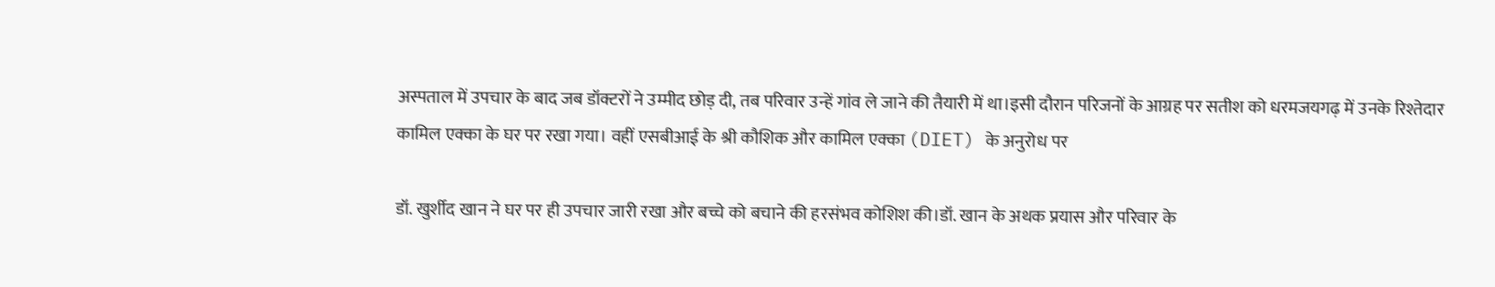अस्पताल में उपचार के बाद जब डॉक्टरों ने उम्मीद छोड़ दी, तब परिवार उन्हें गांव ले जाने की तैयारी में था।इसी दौरान परिजनों के आग्रह पर सतीश को धरमजयगढ़ में उनके रिश्तेदार कामिल एक्का के घर पर रखा गया। वहीं एसबीआई के श्री कौशिक और कामिल एक्का (DIET) के अनुरोध पर

डॉ. खुर्शीद खान ने घर पर ही उपचार जारी रखा और बच्चे को बचाने की हरसंभव कोशिश की।डॉ. खान के अथक प्रयास और परिवार के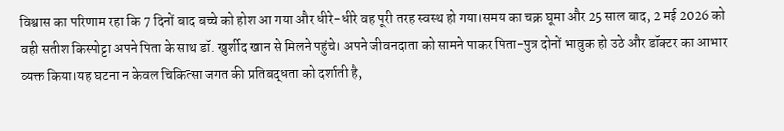विश्वास का परिणाम रहा कि 7 दिनों बाद बच्चे को होश आ गया और धीरे-धीरे वह पूरी तरह स्वस्थ हो गया।समय का चक्र घूमा और 25 साल बाद, 2 मई 2026 को वही सतीश किस्पोट्टा अपने पिता के साथ डॉ. खुर्शीद खान से मिलने पहुंचे। अपने जीवनदाता को सामने पाकर पिता-पुत्र दोनों भावुक हो उठे और डॉक्टर का आभार व्यक्त किया।यह घटना न केवल चिकित्सा जगत की प्रतिबद्धता को दर्शाती है,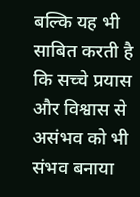बल्कि यह भी साबित करती है कि सच्चे प्रयास और विश्वास से असंभव को भी संभव बनाया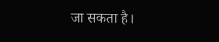जा सकता है।